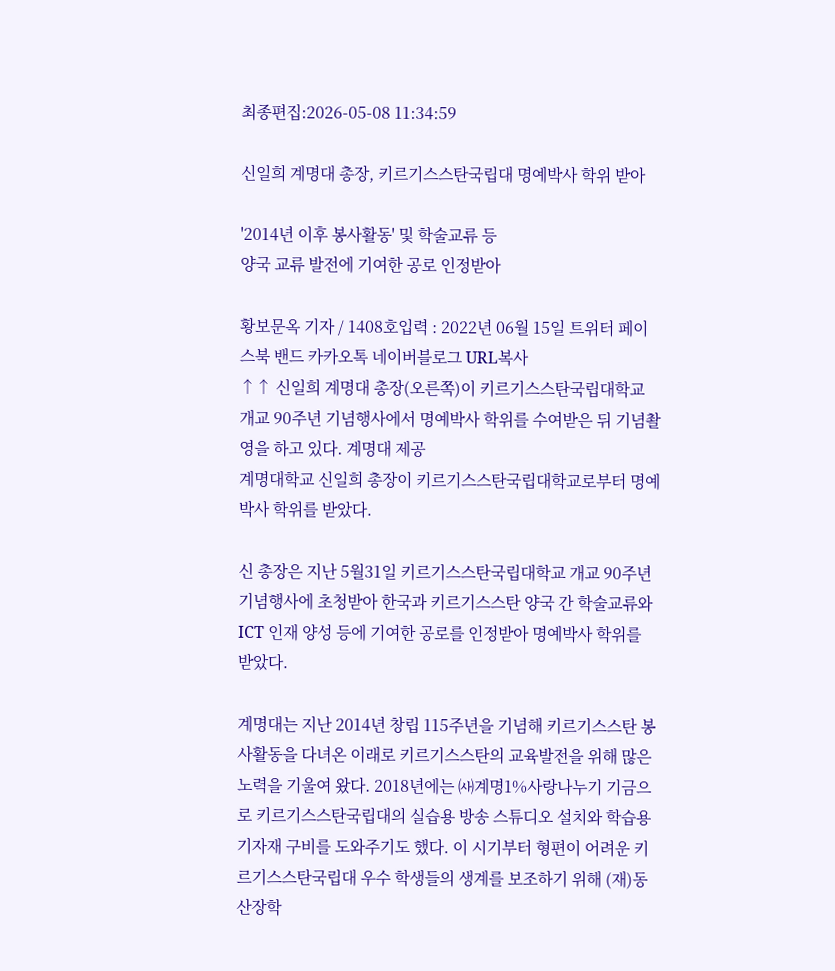최종편집:2026-05-08 11:34:59

신일희 계명대 총장, 키르기스스탄국립대 명예박사 학위 받아

'2014년 이후 봉사활동' 및 학술교류 등
양국 교류 발전에 기여한 공로 인정받아

황보문옥 기자 / 1408호입력 : 2022년 06월 15일 트위터 페이스북 밴드 카카오톡 네이버블로그 URL복사
↑↑ 신일희 계명대 총장(오른쪽)이 키르기스스탄국립대학교 개교 90주년 기념행사에서 명예박사 학위를 수여받은 뒤 기념촬영을 하고 있다. 계명대 제공
계명대학교 신일희 총장이 키르기스스탄국립대학교로부터 명예박사 학위를 받았다.

신 총장은 지난 5월31일 키르기스스탄국립대학교 개교 90주년 기념행사에 초청받아 한국과 키르기스스탄 양국 간 학술교류와 ICT 인재 양성 등에 기여한 공로를 인정받아 명예박사 학위를 받았다.

계명대는 지난 2014년 창립 115주년을 기념해 키르기스스탄 봉사활동을 다녀온 이래로 키르기스스탄의 교육발전을 위해 많은 노력을 기울여 왔다. 2018년에는 ㈔계명1%사랑나누기 기금으로 키르기스스탄국립대의 실습용 방송 스튜디오 설치와 학습용 기자재 구비를 도와주기도 했다. 이 시기부터 형편이 어려운 키르기스스탄국립대 우수 학생들의 생계를 보조하기 위해 (재)동산장학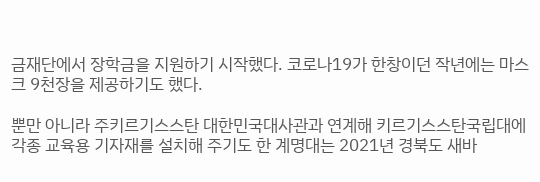금재단에서 장학금을 지원하기 시작했다. 코로나19가 한창이던 작년에는 마스크 9천장을 제공하기도 했다.

뿐만 아니라 주키르기스스탄 대한민국대사관과 연계해 키르기스스탄국립대에 각종 교육용 기자재를 설치해 주기도 한 계명대는 2021년 경북도 새바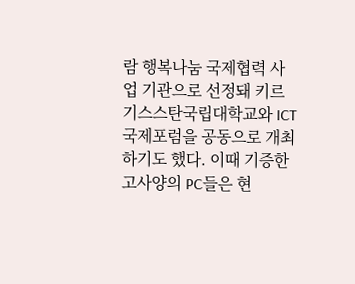람 행복나눔 국제협력 사업 기관으로 선정돼 키르기스스탄국립대학교와 ICT 국제포럼을 공동으로 개최하기도 했다. 이때 기증한 고사양의 PC들은 현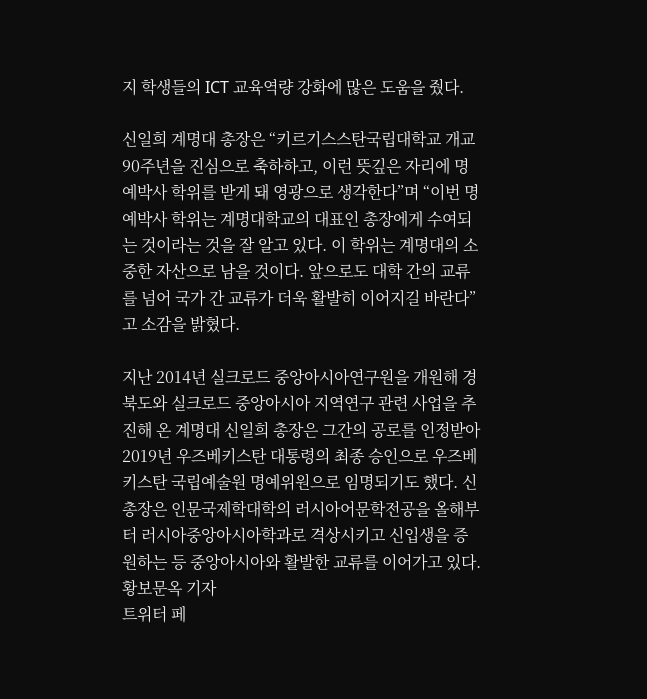지 학생들의 ICT 교육역량 강화에 많은 도움을 줬다.

신일희 계명대 총장은 “키르기스스탄국립대학교 개교 90주년을 진심으로 축하하고, 이런 뜻깊은 자리에 명예박사 학위를 받게 돼 영광으로 생각한다”며 “이번 명예박사 학위는 계명대학교의 대표인 총장에게 수여되는 것이라는 것을 잘 알고 있다. 이 학위는 계명대의 소중한 자산으로 남을 것이다. 앞으로도 대학 간의 교류를 넘어 국가 간 교류가 더욱 활발히 이어지길 바란다”고 소감을 밝혔다.

지난 2014년 실크로드 중앙아시아연구원을 개원해 경북도와 실크로드 중앙아시아 지역연구 관련 사업을 추진해 온 계명대 신일희 총장은 그간의 공로를 인정받아 2019년 우즈베키스탄 대통령의 최종 승인으로 우즈베키스탄 국립예술원 명예위원으로 임명되기도 했다. 신 총장은 인문국제학대학의 러시아어문학전공을 올해부터 러시아중앙아시아학과로 격상시키고 신입생을 증원하는 등 중앙아시아와 활발한 교류를 이어가고 있다.
황보문옥 기자
트위터 페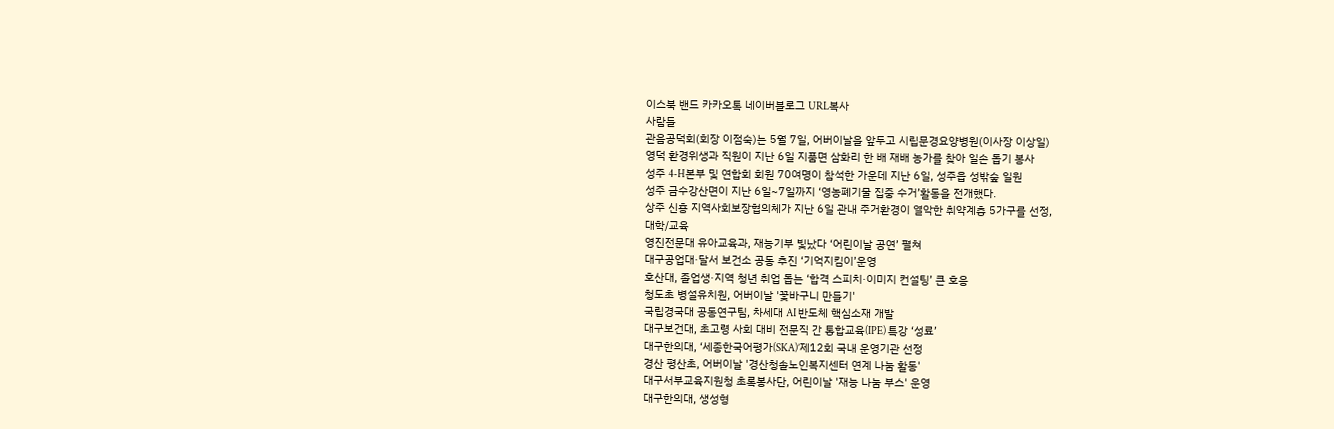이스북 밴드 카카오톡 네이버블로그 URL복사
사람들
관음공덕회(회장 이점숙)는 5월 7일, 어버이날을 앞두고 시립문경요양병원(이사장 이상일)
영덕 환경위생과 직원이 지난 6일 지품면 삼화리 한 배 재배 농가를 찾아 일손 돕기 봉사
성주 4-H본부 및 연합회 회원 70여명이 참석한 가운데 지난 6일, 성주읍 성밖숲 일원
성주 금수강산면이 지난 6일~7일까지 ‘영농폐기물 집중 수거’활동을 전개했다.
상주 신흥 지역사회보장협의체가 지난 6일 관내 주거환경이 열악한 취약계층 5가구를 선정,
대학/교육
영진전문대 유아교육과, 재능기부 빛났다 ‘어린이날 공연’ 펼쳐
대구공업대·달서 보건소 공동 추진 ‘기억지킴이’운영
호산대, 졸업생·지역 청년 취업 돕는 ‘합격 스피치·이미지 컨설팅’ 큰 호응
청도초 병설유치원, 어버이날 '꽃바구니 만들기'
국립경국대 공동연구팀, 차세대 AI 반도체 핵심소재 개발
대구보건대, 초고령 사회 대비 전문직 간 통합교육(IPE) 특강 ‘성료’
대구한의대, ‘세종한국어평가(SKA)’제12회 국내 운영기관 선정
경산 평산초, 어버이날 '경산청솔노인복지센터 연계 나눔 활동'
대구서부교육지원청 초록봉사단, 어린이날 '재능 나눔 부스' 운영
대구한의대, 생성형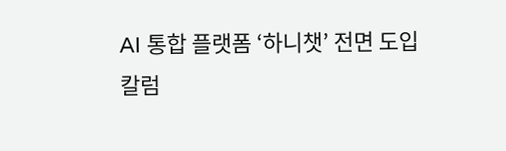AI 통합 플랫폼 ‘하니챗’ 전면 도입
칼럼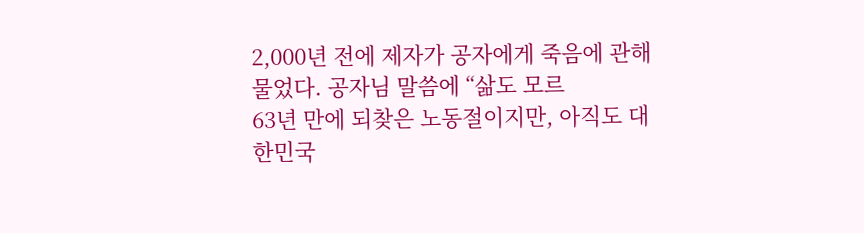2,000년 전에 제자가 공자에게 죽음에 관해 물었다. 공자님 말씀에 “삶도 모르
63년 만에 되찾은 노동절이지만, 아직도 대한민국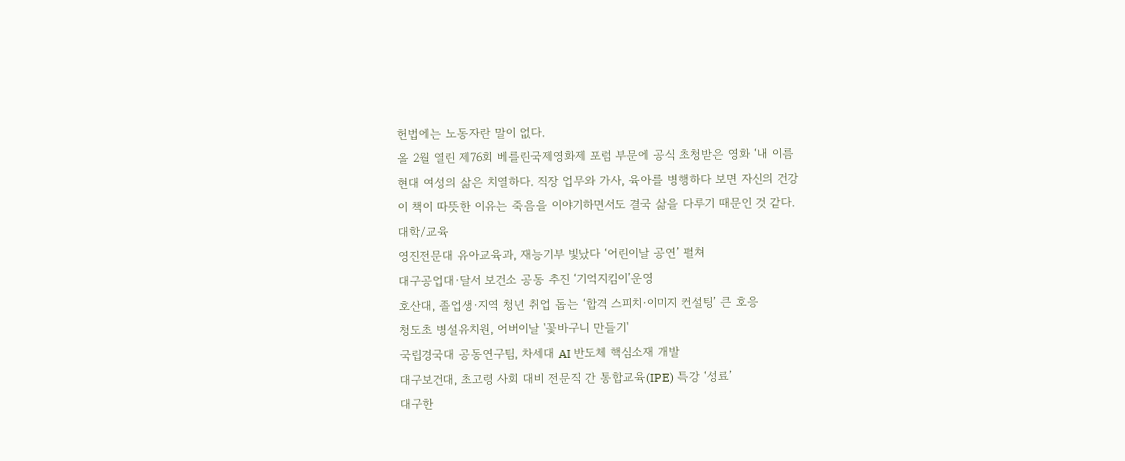헌법에는 노동자란 말이 없다.
올 2월 열린 제76회 베를린국제영화제 포럼 부문에 공식 초청받은 영화 ‘내 이름
현대 여성의 삶은 치열하다. 직장 업무와 가사, 육아를 병행하다 보면 자신의 건강
이 책이 따뜻한 이유는 죽음을 이야기하면서도 결국 삶을 다루기 때문인 것 같다.
대학/교육
영진전문대 유아교육과, 재능기부 빛났다 ‘어린이날 공연’ 펼쳐
대구공업대·달서 보건소 공동 추진 ‘기억지킴이’운영
호산대, 졸업생·지역 청년 취업 돕는 ‘합격 스피치·이미지 컨설팅’ 큰 호응
청도초 병설유치원, 어버이날 '꽃바구니 만들기'
국립경국대 공동연구팀, 차세대 AI 반도체 핵심소재 개발
대구보건대, 초고령 사회 대비 전문직 간 통합교육(IPE) 특강 ‘성료’
대구한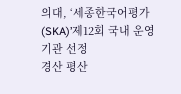의대, ‘세종한국어평가(SKA)’제12회 국내 운영기관 선정
경산 평산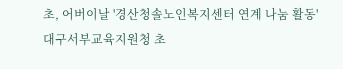초, 어버이날 '경산청솔노인복지센터 연계 나눔 활동'
대구서부교육지원청 초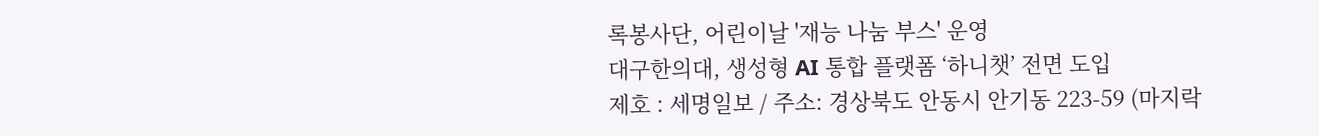록봉사단, 어린이날 '재능 나눔 부스' 운영
대구한의대, 생성형 AI 통합 플랫폼 ‘하니챗’ 전면 도입
제호 : 세명일보 / 주소: 경상북도 안동시 안기동 223-59 (마지락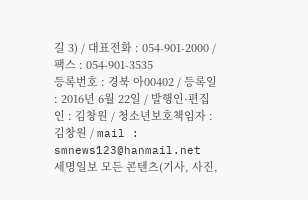길 3) / 대표전화 : 054-901-2000 / 팩스 : 054-901-3535
등록번호 : 경북 아00402 / 등록일 : 2016년 6월 22일 / 발행인·편집인 : 김창원 / 청소년보호책임자 : 김창원 / mail : smnews123@hanmail.net
세명일보 모든 콘텐츠(기사, 사진,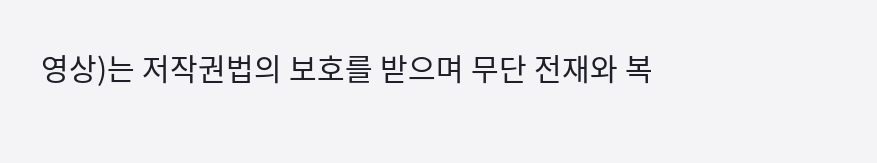영상)는 저작권법의 보호를 받으며 무단 전재와 복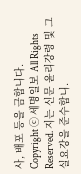사, 배포 등을 금합니다.
Copyright ⓒ 세명일보 All Rights Reserved. 지는 신문 윤리강령 및 그 실요강을 준수합니.